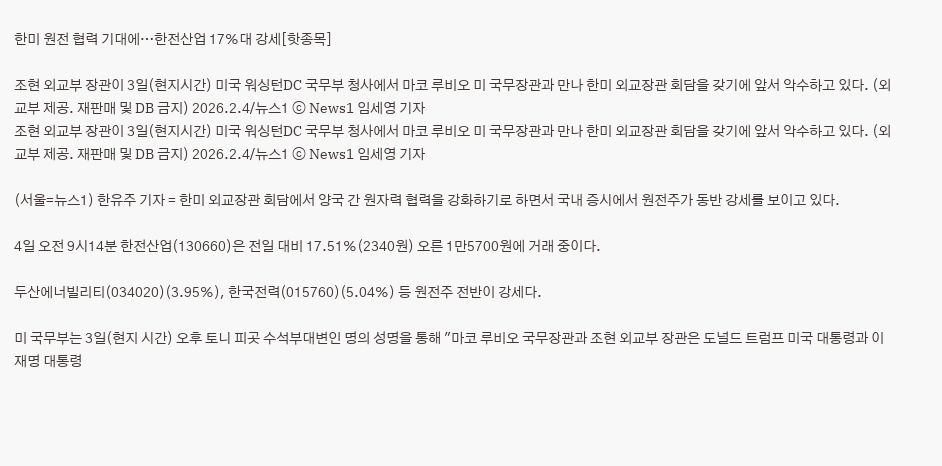한미 원전 협력 기대에…한전산업 17%대 강세[핫종목]

조현 외교부 장관이 3일(현지시간) 미국 워싱턴DC 국무부 청사에서 마코 루비오 미 국무장관과 만나 한미 외교장관 회담을 갖기에 앞서 악수하고 있다. (외교부 제공. 재판매 및 DB 금지) 2026.2.4/뉴스1 ⓒ News1 임세영 기자
조현 외교부 장관이 3일(현지시간) 미국 워싱턴DC 국무부 청사에서 마코 루비오 미 국무장관과 만나 한미 외교장관 회담을 갖기에 앞서 악수하고 있다. (외교부 제공. 재판매 및 DB 금지) 2026.2.4/뉴스1 ⓒ News1 임세영 기자

(서울=뉴스1) 한유주 기자 = 한미 외교장관 회담에서 양국 간 원자력 협력을 강화하기로 하면서 국내 증시에서 원전주가 동반 강세를 보이고 있다.

4일 오전 9시14분 한전산업(130660)은 전일 대비 17.51%(2340원) 오른 1만5700원에 거래 중이다.

두산에너빌리티(034020)(3.95%), 한국전력(015760)(5.04%) 등 원전주 전반이 강세다.

미 국무부는 3일(현지 시간) 오후 토니 피곳 수석부대변인 명의 성명을 통해 "마코 루비오 국무장관과 조현 외교부 장관은 도널드 트럼프 미국 대통령과 이재명 대통령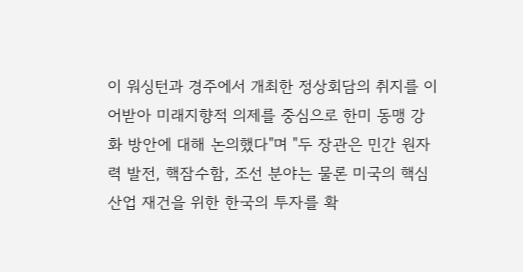이 워싱턴과 경주에서 개최한 정상회담의 취지를 이어받아 미래지향적 의제를 중심으로 한미 동맹 강화 방안에 대해 논의했다"며 "두 장관은 민간 원자력 발전, 핵잠수함, 조선 분야는 물론 미국의 핵심 산업 재건을 위한 한국의 투자를 확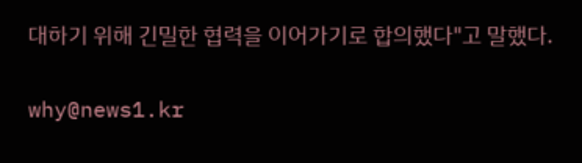대하기 위해 긴밀한 협력을 이어가기로 합의했다"고 말했다.

why@news1.kr